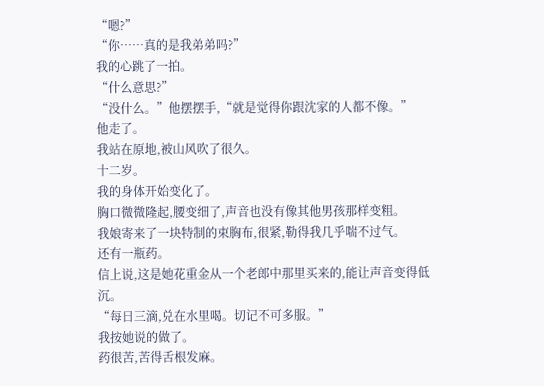“嗯?”
“你……真的是我弟弟吗?”
我的心跳了一拍。
“什么意思?”
“没什么。”他摆摆手,“就是觉得你跟沈家的人都不像。”
他走了。
我站在原地,被山风吹了很久。
十二岁。
我的身体开始变化了。
胸口微微隆起,腰变细了,声音也没有像其他男孩那样变粗。
我娘寄来了一块特制的束胸布,很紧,勒得我几乎喘不过气。
还有一瓶药。
信上说,这是她花重金从一个老郎中那里买来的,能让声音变得低沉。
“每日三滴,兑在水里喝。切记不可多服。”
我按她说的做了。
药很苦,苦得舌根发麻。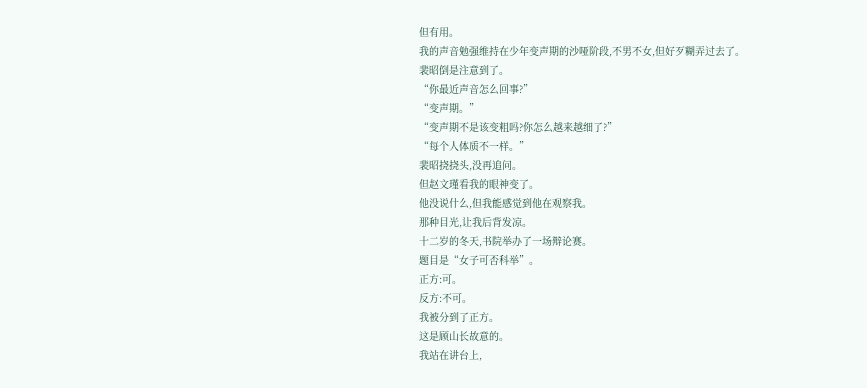但有用。
我的声音勉强维持在少年变声期的沙哑阶段,不男不女,但好歹糊弄过去了。
裴昭倒是注意到了。
“你最近声音怎么回事?”
“变声期。”
“变声期不是该变粗吗?你怎么越来越细了?”
“每个人体质不一样。”
裴昭挠挠头,没再追问。
但赵文瑾看我的眼神变了。
他没说什么,但我能感觉到他在观察我。
那种目光,让我后背发凉。
十二岁的冬天,书院举办了一场辩论赛。
题目是“女子可否科举”。
正方:可。
反方:不可。
我被分到了正方。
这是顾山长故意的。
我站在讲台上,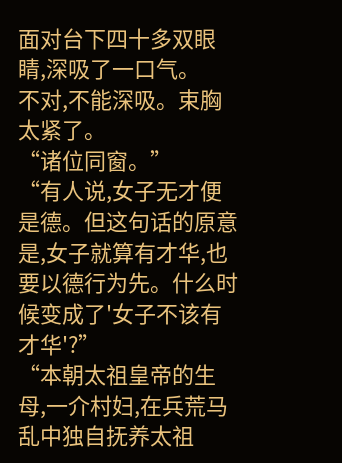面对台下四十多双眼睛,深吸了一口气。
不对,不能深吸。束胸太紧了。
“诸位同窗。”
“有人说,女子无才便是德。但这句话的原意是,女子就算有才华,也要以德行为先。什么时候变成了'女子不该有才华'?”
“本朝太祖皇帝的生母,一介村妇,在兵荒马乱中独自抚养太祖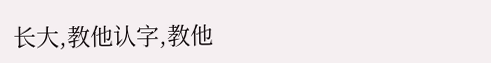长大,教他认字,教他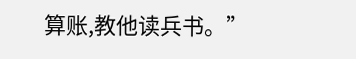算账,教他读兵书。”